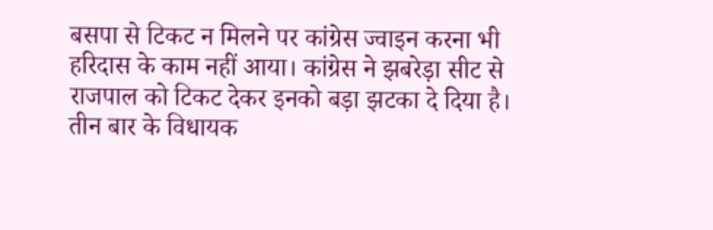बसपा से टिकट न मिलने पर कांग्रेस ज्वाइन करना भी हरिदास के काम नहीं आया। कांग्रेस ने झबरेड़ा सीट से राजपाल को टिकट देकर इनको बड़ा झटका दे दिया है। तीन बार के विधायक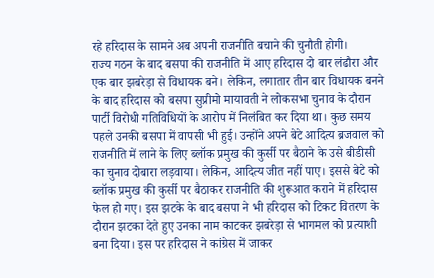रहे हरिदास के सामने अब अपनी राजनीति बचाने की चुनौती होगी।
राज्य गठन के बाद बसपा की राजनीति में आए हरिदास दो बार लंढौरा और एक बार झबरेड़ा से विधायक बने। लेकिन, लगातार तीन बार विधायक बनने के बाद हरिदास को बसपा सुप्रीमो मायावती ने लोकसभा चुनाव के दौरान पार्टी विरोधी गतिविधियों के आरोप में निलंबित कर दिया था। कुछ समय पहले उनकी बसपा में वापसी भी हुई। उन्होंने अपने बेटे आदित्य ब्रजवाल को राजनीति में लाने के लिए ब्लॉक प्रमुख की कुर्सी पर बैठाने के उसे बीडीसी का चुनाव दोबारा लड़वाया। लेकिन, आदित्य जीत नहीं पाए। इससे बेटे को ब्लॉक प्रमुख की कुर्सी पर बैठाकर राजनीति की शुरूआत कराने में हरिदास फेल हो गए। इस झटके के बाद बसपा ने भी हरिदास को टिकट वितरण के दौरान झटका देते हुए उनका नाम काटकर झबरेड़ा से भागमल को प्रत्याशी बना दिया। इस पर हरिदास ने कांग्रेस में जाकर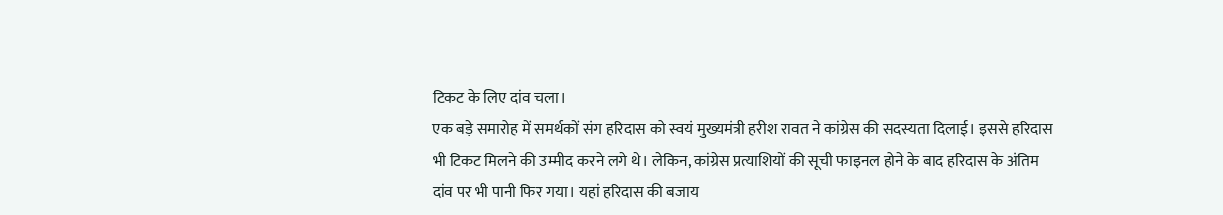टिकट के लिए दांव चला।
एक बड़े समारोह में समर्थकों संग हरिदास को स्वयं मुख्यमंत्री हरीश रावत ने कांग्रेस की सदस्यता दिलाई। इससे हरिदास भी टिकट मिलने की उम्मीद करने लगे थे। लेकिन, कांग्रेस प्रत्याशियों की सूची फाइनल होने के बाद हरिदास के अंतिम दांव पर भी पानी फिर गया। यहां हरिदास की बजाय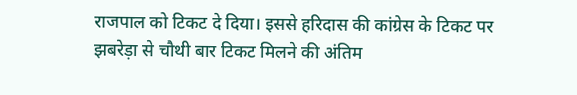राजपाल को टिकट दे दिया। इससे हरिदास की कांग्रेस के टिकट पर झबरेड़ा से चौथी बार टिकट मिलने की अंतिम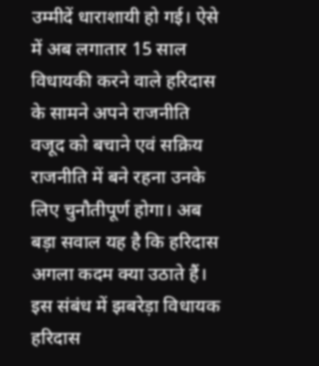उम्मीदें धाराशायी हो गई। ऐसे में अब लगातार 15 साल विधायकी करने वाले हरिदास के सामने अपने राजनीति वजूद को बचाने एवं सक्रिय राजनीति में बने रहना उनके लिए चुनौतीपूर्ण होगा। अब बड़ा सवाल यह है कि हरिदास अगला कदम क्या उठाते हैं। इस संबंध में झबरेड़ा विधायक हरिदास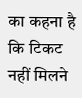का कहना है कि टिकट नहीं मिलने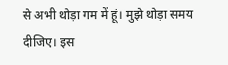से अभी थोड़ा गम में हूं। मुझे थोड़ा समय दीजिए। इस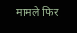मामले फिर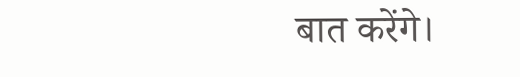बात करेंगे।